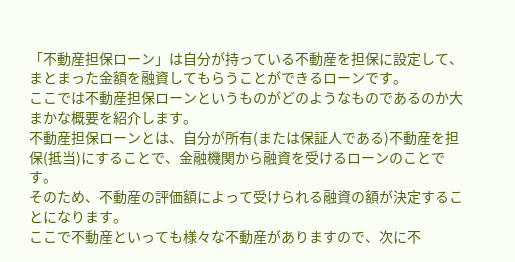「不動産担保ローン」は自分が持っている不動産を担保に設定して、まとまった金額を融資してもらうことができるローンです。
ここでは不動産担保ローンというものがどのようなものであるのか大まかな概要を紹介します。
不動産担保ローンとは、自分が所有(または保証人である)不動産を担保(抵当)にすることで、金融機関から融資を受けるローンのことです。
そのため、不動産の評価額によって受けられる融資の額が決定することになります。
ここで不動産といっても様々な不動産がありますので、次に不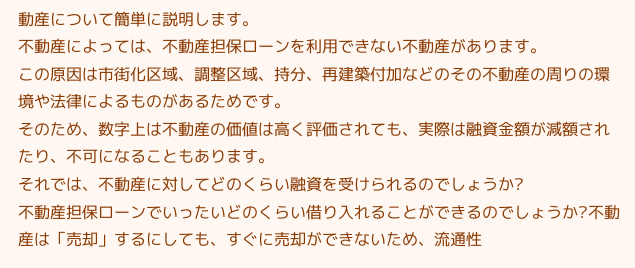動産について簡単に説明します。
不動産によっては、不動産担保ローンを利用できない不動産があります。
この原因は市街化区域、調整区域、持分、再建築付加などのその不動産の周りの環境や法律によるものがあるためです。
そのため、数字上は不動産の価値は高く評価されても、実際は融資金額が減額されたり、不可になることもあります。
それでは、不動産に対してどのくらい融資を受けられるのでしょうか?
不動産担保ローンでいったいどのくらい借り入れることができるのでしょうか?不動産は「売却」するにしても、すぐに売却ができないため、流通性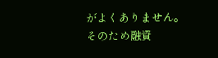がよくありません。
そのため融資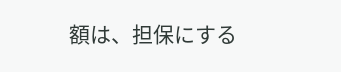額は、担保にする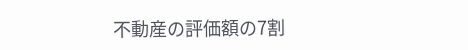不動産の評価額の7割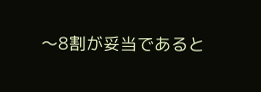〜8割が妥当であると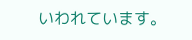いわれています。